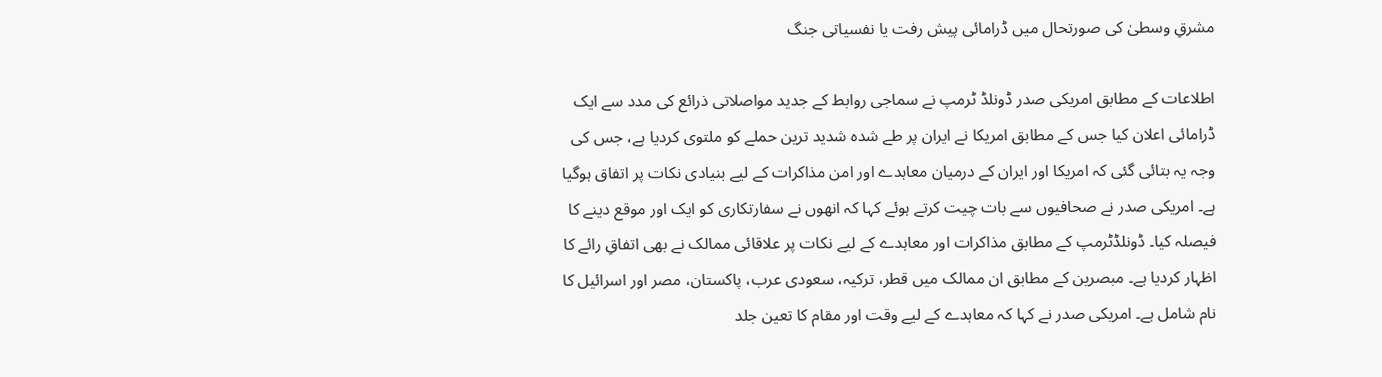مشرقِ وسطیٰ کی صورتحال میں ڈرامائی پیش رفت یا نفسیاتی جنگ

اطلاعات کے مطابق امریکی صدر ڈونلڈ ٹرمپ نے سماجی روابط کے جدید مواصلاتی ذرائع کی مدد سے ایک ڈرامائی اعلان کیا جس کے مطابق امریکا نے ایران پر طے شدہ شدید ترین حملے کو ملتوی کردیا ہے، جس کی وجہ یہ بتائی گئی کہ امریکا اور ایران کے درمیان معاہدے اور امن مذاکرات کے لیے بنیادی نکات پر اتفاق ہوگیا ہے۔ امریکی صدر نے صحافیوں سے بات چیت کرتے ہوئے کہا کہ انھوں نے سفارتکاری کو ایک اور موقع دینے کا فیصلہ کیا۔ ڈونلڈٹرمپ کے مطابق مذاکرات اور معاہدے کے لیے نکات پر علاقائی ممالک نے بھی اتفاقِ رائے کا اظہار کردیا ہے۔ مبصرین کے مطابق ان ممالک میں قطر، ترکیہ، سعودی عرب، پاکستان، مصر اور اسرائیل کا نام شامل ہے۔ امریکی صدر نے کہا کہ معاہدے کے لیے وقت اور مقام کا تعین جلد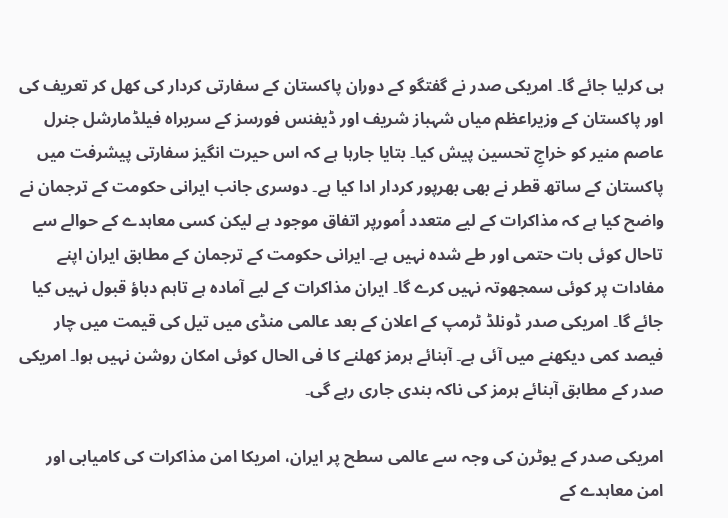ہی کرلیا جائے گا۔ امریکی صدر نے گفتگو کے دوران پاکستان کے سفارتی کردار کی کھل کر تعریف کی اور پاکستان کے وزیراعظم میاں شہباز شریف اور ڈیفنس فورسز کے سربراہ فیلڈمارشل جنرل عاصم منیر کو خراجِ تحسین پیش کیا۔ بتایا جارہا ہے کہ اس حیرت انگیز سفارتی پیشرفت میں پاکستان کے ساتھ قطر نے بھی بھرپور کردار ادا کیا ہے۔ دوسری جانب ایرانی حکومت کے ترجمان نے واضح کیا ہے کہ مذاکرات کے لیے متعدد اُمورپر اتفاق موجود ہے لیکن کسی معاہدے کے حوالے سے تاحال کوئی بات حتمی اور طے شدہ نہیں ہے۔ ایرانی حکومت کے ترجمان کے مطابق ایران اپنے مفادات پر کوئی سمجھوتہ نہیں کرے گا۔ ایران مذاکرات کے لیے آمادہ ہے تاہم دباؤ قبول نہیں کیا جائے گا۔ امریکی صدر ڈونلڈ ٹرمپ کے اعلان کے بعد عالمی منڈی میں تیل کی قیمت میں چار فیصد کمی دیکھنے میں آئی ہے۔ آبنائے ہرمز کھلنے کا فی الحال کوئی امکان روشن نہیں ہوا۔ امریکی صدر کے مطابق آبنائے ہرمز کی ناکہ بندی جاری رہے گی۔

امریکی صدر کے یوٹرن کی وجہ سے عالمی سطح پر ایران، امریکا امن مذاکرات کی کامیابی اور امن معاہدے کے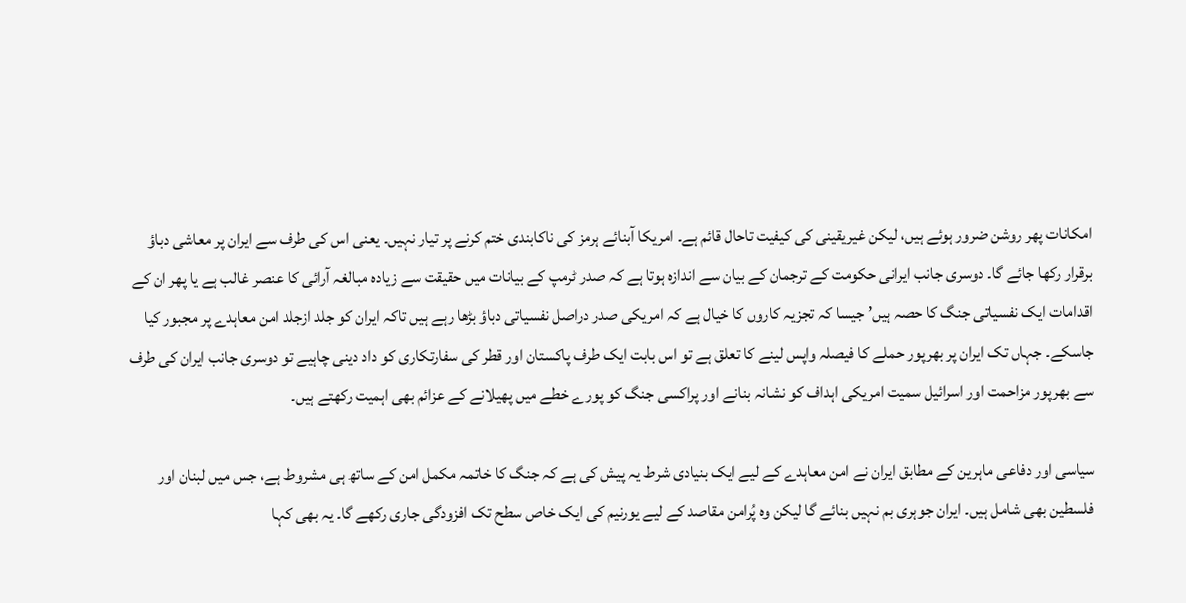امکانات پھر روشن ضرور ہوئے ہیں، لیکن غیریقینی کی کیفیت تاحال قائم ہے۔ امریکا آبنائے ہرمز کی ناکابندی ختم کرنے پر تیار نہیں۔ یعنی اس کی طرف سے ایران پر معاشی دباؤ برقرار رکھا جائے گا۔ دوسری جانب ایرانی حکومت کے ترجمان کے بیان سے اندازہ ہوتا ہے کہ صدر ٹرمپ کے بیانات میں حقیقت سے زیادہ مبالغہ آرائی کا عنصر غالب ہے یا پھر ان کے اقدامات ایک نفسیاتی جنگ کا حصہ ہیں’ جیسا کہ تجزیہ کاروں کا خیال ہے کہ امریکی صدر دراصل نفسیاتی دباؤ بڑھا رہے ہیں تاکہ ایران کو جلد ازجلد امن معاہدے پر مجبور کیا جاسکے۔ جہاں تک ایران پر بھرپور حملے کا فیصلہ واپس لینے کا تعلق ہے تو اس بابت ایک طرف پاکستان اور قطر کی سفارتکاری کو داد دینی چاہیے تو دوسری جانب ایران کی طرف سے بھرپور مزاحمت اور اسرائیل سمیت امریکی اہداف کو نشانہ بنانے اور پراکسی جنگ کو پورے خطے میں پھیلانے کے عزائم بھی اہمیت رکھتے ہیں۔

سیاسی اور دفاعی ماہرین کے مطابق ایران نے امن معاہدے کے لیے ایک بنیادی شرط یہ پیش کی ہے کہ جنگ کا خاتمہ مکمل امن کے ساتھ ہی مشروط ہے، جس میں لبنان اور فلسطین بھی شامل ہیں۔ ایران جوہری بم نہیں بنائے گا لیکن وہ پُرامن مقاصد کے لیے یورنیم کی ایک خاص سطح تک افزودگی جاری رکھے گا۔ یہ بھی کہا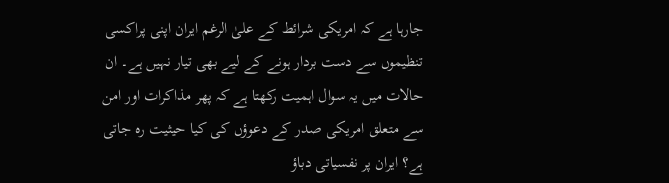جارہا ہے کہ امریکی شرائط کے علیٰ الرغم ایران اپنی پراکسی تنظیموں سے دست بردار ہونے کے لیے بھی تیار نہیں ہے۔ ان حالات میں یہ سوال اہمیت رکھتا ہے کہ پھر مذاکرات اور امن سے متعلق امریکی صدر کے دعوؤں کی کیا حیثیت رہ جاتی ہے؟ ایران پر نفسیاتی دباؤ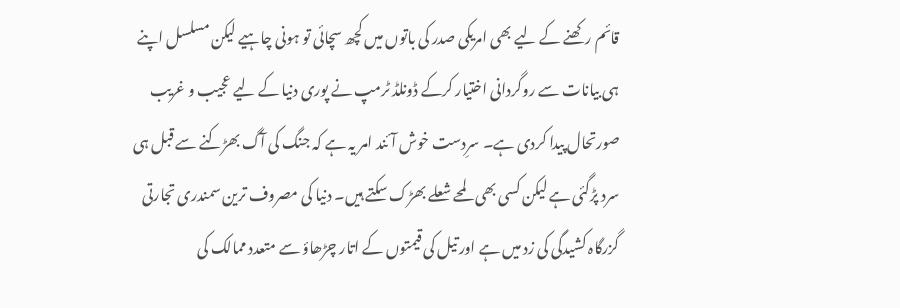قائم رکھنے کے لیے بھی امریکی صدر کی باتوں میں کچھ سچائی تو ہونی چاہیے لیکن مسلسل اپنے ہی بیانات سے روگردانی اختیار کرکے ڈونلڈ ٹرمپ نے پوری دنیا کے لیے عجیب و غریب صورتحال پیدا کردی ہے۔ سرِدست خوش آئند امر یہ ہے کہ جنگ کی آگ بھڑکنے سے قبل ہی سرد پڑگئی ہے لیکن کسی بھی لمحے شعلے بھڑک سکتے ہیں۔ دنیا کی مصروف ترین سمندری تجارتی گزرگاہ کشیدگی کی زد میں ہے اور تیل کی قیمتوں کے اتار چڑھاؤ سے متعدد ممالک کی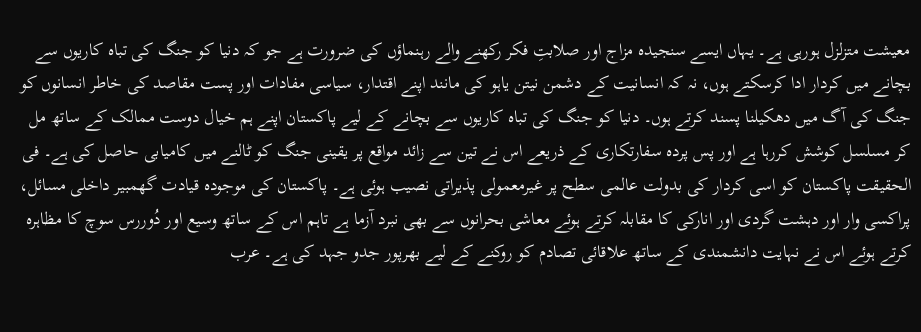معیشت متزلزل ہورہی ہے۔ یہاں ایسے سنجیدہ مزاج اور صلابتِ فکر رکھنے والے رہنماؤں کی ضرورت ہے جو کہ دنیا کو جنگ کی تباہ کاریوں سے بچانے میں کردار ادا کرسکتے ہوں، نہ کہ انسانیت کے دشمن نیتن یاہو کی مانند اپنے اقتدار، سیاسی مفادات اور پست مقاصد کی خاطر انسانوں کو جنگ کی آگ میں دھکیلنا پسند کرتے ہوں۔ دنیا کو جنگ کی تباہ کاریوں سے بچانے کے لیے پاکستان اپنے ہم خیال دوست ممالک کے ساتھ مل کر مسلسل کوشش کررہا ہے اور پس پردہ سفارتکاری کے ذریعے اس نے تین سے زائد مواقع پر یقینی جنگ کو ٹالنے میں کامیابی حاصل کی ہے۔ فی الحقیقت پاکستان کو اسی کردار کی بدولت عالمی سطح پر غیرمعمولی پذیراتی نصیب ہوئی ہے۔ پاکستان کی موجودہ قیادت گھمبیر داخلی مسائل، پراکسی وار اور دہشت گردی اور انارکی کا مقابلہ کرتے ہوئے معاشی بحرانوں سے بھی نبرد آزما ہے تاہم اس کے ساتھ وسیع اور دُوررس سوچ کا مظاہرہ کرتے ہوئے اس نے نہایت دانشمندی کے ساتھ علاقائی تصادم کو روکنے کے لیے بھرپور جدو جہد کی ہے۔ عرب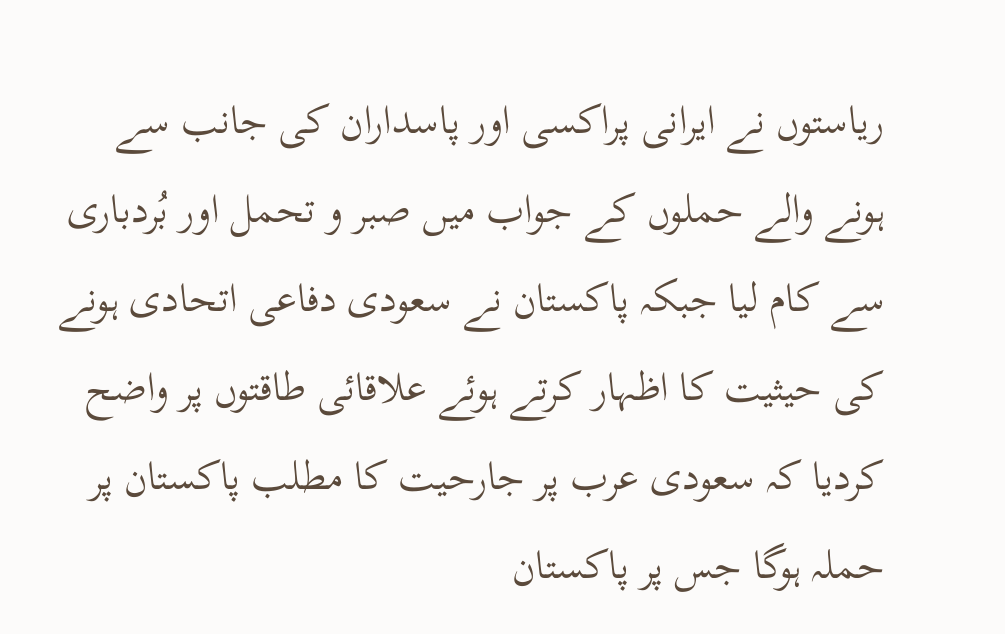ریاستوں نے ایرانی پراکسی اور پاسداران کی جانب سے ہونے والے حملوں کے جواب میں صبر و تحمل اور بُردباری سے کام لیا جبکہ پاکستان نے سعودی دفاعی اتحادی ہونے کی حیثیت کا اظہار کرتے ہوئے علاقائی طاقتوں پر واضح کردیا کہ سعودی عرب پر جارحیت کا مطلب پاکستان پر حملہ ہوگا جس پر پاکستان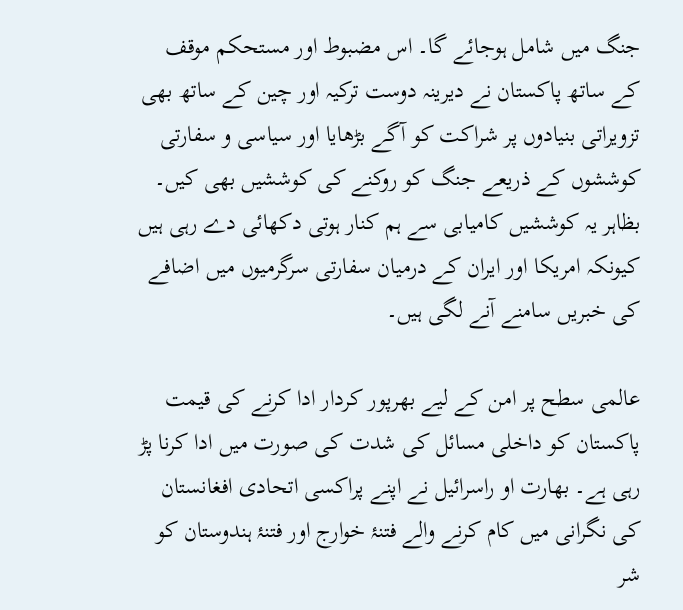جنگ میں شامل ہوجائے گا۔ اس مضبوط اور مستحکم موقف کے ساتھ پاکستان نے دیرینہ دوست ترکیہ اور چین کے ساتھ بھی تزویراتی بنیادوں پر شراکت کو آگے بڑھایا اور سیاسی و سفارتی کوششوں کے ذریعے جنگ کو روکنے کی کوششیں بھی کیں۔ بظاہر یہ کوششیں کامیابی سے ہم کنار ہوتی دکھائی دے رہی ہیں کیونکہ امریکا اور ایران کے درمیان سفارتی سرگرمیوں میں اضافے کی خبریں سامنے آنے لگی ہیں۔

عالمی سطح پر امن کے لیے بھرپور کردار ادا کرنے کی قیمت پاکستان کو داخلی مسائل کی شدت کی صورت میں ادا کرنا پڑ رہی ہے۔ بھارت او راسرائیل نے اپنے پراکسی اتحادی افغانستان کی نگرانی میں کام کرنے والے فتنۂ خوارج اور فتنۂ ہندوستان کو شر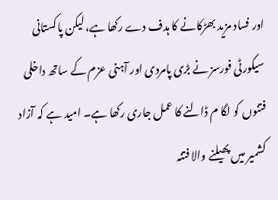اور فساد مزید بھڑکانے کا ہدف دے رکھا ہے، لیکن پاکستانی سیکورٹی فورسز نے بڑی پامردی اور آہنی عزم کے ساتھ داخلی فتنوں کو لگا م ڈالنے کا عمل جاری رکھا ہے۔ امید ہے کہ آزاد کشمیر میں پھیلنے والا فتنہ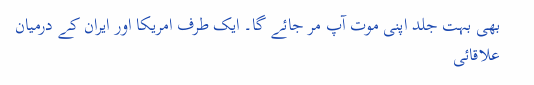بھی بہت جلد اپنی موت آپ مر جائے گا۔ ایک طرف امریکا اور ایران کے درمیان علاقائی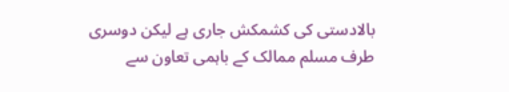بالادستی کی کشمکش جاری ہے لیکن دوسری طرف مسلم ممالک کے باہمی تعاون سے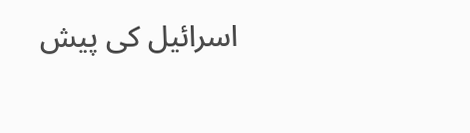اسرائیل کی پیش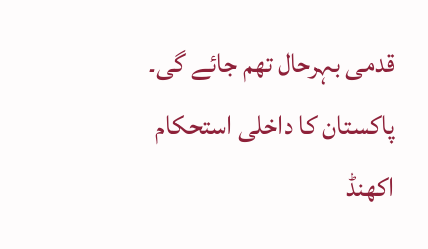قدمی بہرحال تھم جائے گی۔ پاکستان کا داخلی استحکام اکھنڈ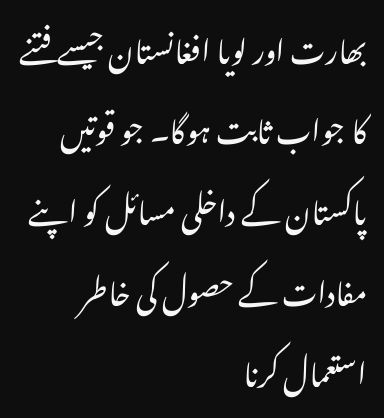بھارت اور لویا افغانستان جیسے فتنے کا جواب ثابت ہوگا۔ جو قوتیں پاکستان کے داخلی مسائل کو اپنے مفادات کے حصول کی خاطر استعمال کرنا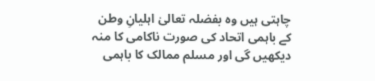چاہتی ہیں وہ بفضلہ تعالیٰ اہلیانِ وطن کے باہمی اتحاد کی صورت ناکامی کا منہ دیکھیں گی اور مسلم ممالک کا باہمی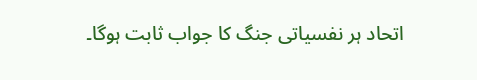اتحاد ہر نفسیاتی جنگ کا جواب ثابت ہوگا۔